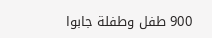900 طفل وطفلة جابوا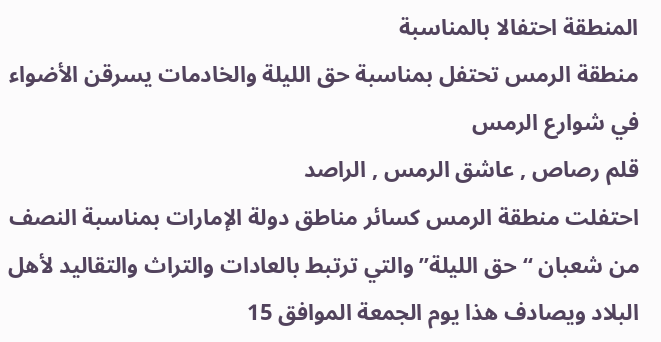المنطقة احتفالا بالمناسبة
منطقة الرمس تحتفل بمناسبة حق الليلة والخادمات يسرقن الأضواء في شوارع الرمس
قلم رصاص , عاشق الرمس , الراصد
احتفلت منطقة الرمس كسائر مناطق دولة الإمارات بمناسبة النصف من شعبان “حق الليلة” والتي ترتبط بالعادات والتراث والتقاليد لأهل البلاد ويصادف هذا يوم الجمعة الموافق 15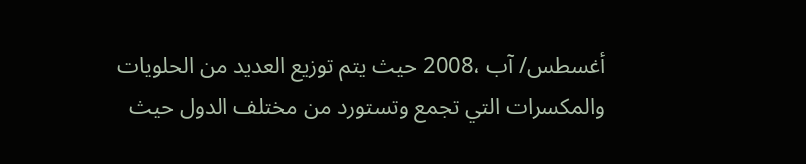أغسطس/ آب ،2008 حيث يتم توزيع العديد من الحلويات والمكسرات التي تجمع وتستورد من مختلف الدول حيث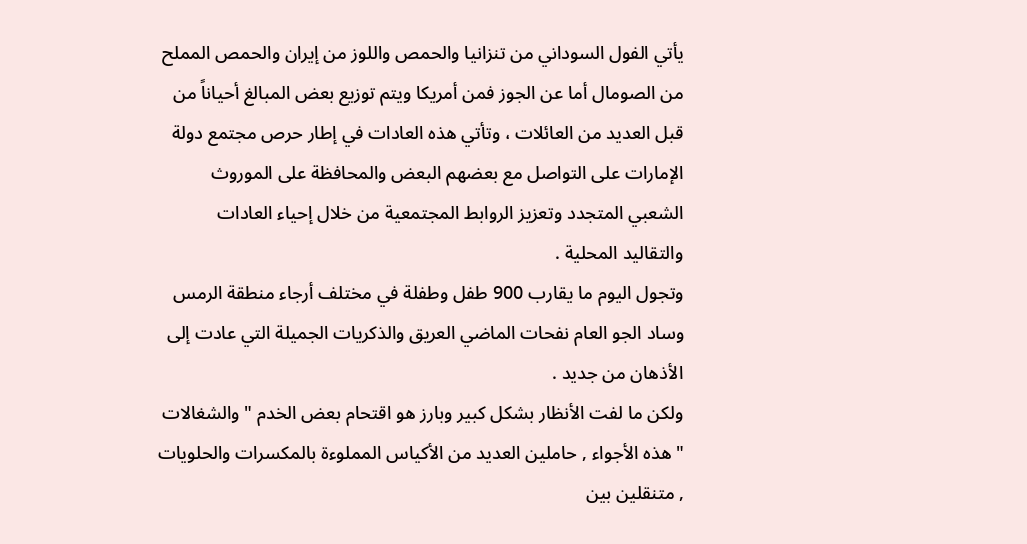يأتي الفول السوداني من تنزانيا والحمص واللوز من إيران والحمص المملح من الصومال أما عن الجوز فمن أمريكا ويتم توزيع بعض المبالغ أحياناً من قبل العديد من العائلات ، وتأتي هذه العادات في إطار حرص مجتمع دولة الإمارات على التواصل مع بعضهم البعض والمحافظة على الموروث الشعبي المتجدد وتعزيز الروابط المجتمعية من خلال إحياء العادات والتقاليد المحلية .
وتجول اليوم ما يقارب 900 طفل وطفلة في مختلف أرجاء منطقة الرمس وساد الجو العام نفحات الماضي العريق والذكريات الجميلة التي عادت إلى الأذهان من جديد .
ولكن ما لفت الأنظار بشكل كبير وبارز هو اقتحام بعض الخدم " والشغالات " هذه الأجواء , حاملين العديد من الأكياس المملوءة بالمكسرات والحلويات , متنقلين بين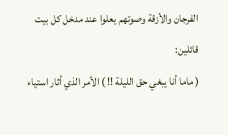الفرجان والأزقة وصوتهم يعلوا عند مدخل كل بيت قائلين:
( ماما أنا يبغي حق الليلة !! ) الأمر الذي أثار استياء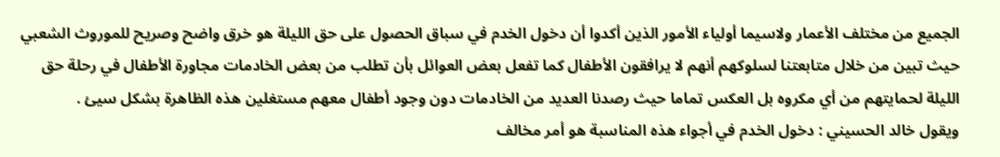الجميع من مختلف الأعمار ولاسيما أولياء الأمور الذين أكدوا أن دخول الخدم في سباق الحصول على حق الليلة هو خرق واضح وصريح للموروث الشعبي حيث تبين من خلال متابعتنا لسلوكهم أنهم لا يرافقون الأطفال كما تفعل بعض العوائل بأن تطلب من بعض الخادمات مجاورة الأطفال في رحلة حق الليلة لحمايتهم من أي مكروه بل العكس تماما حيث رصدنا العديد من الخادمات دون وجود أطفال معهم مستغلين هذه الظاهرة بشكل سيئ .
ويقول خالد الحسيني : دخول الخدم في أجواء هذه المناسبة هو أمر مخالف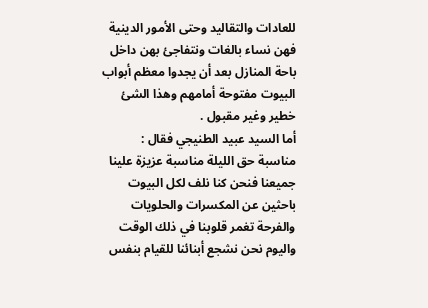للعادات والتقاليد وحتى الأمور الدينية فهن نساء بالغات ونتفاجئ بهن داخل باحة المنازل بعد أن يجدوا معظم أبواب البيوت مفتوحة أمامهم وهذا الشئ خطير وغير مقبول .
أما السيد عبيد الطنيجي فقال : مناسبة حق الليلة مناسبة عزيزة علينا جميعنا فنحن كنا نلف لكل البيوت باحثين عن المكسرات والحلويات والفرحة تغمر قلوبنا في ذلك الوقت واليوم نحن نشجع أبنائنا للقيام بنفس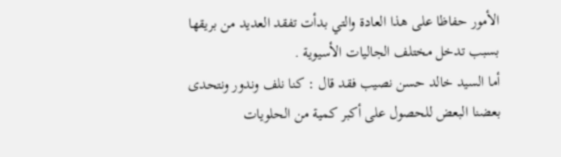الأمور حفاظا على هذا العادة والتي بدأت تفقد العديد من بريقها بسبب تدخل مختلف الجاليات الأسيوية .
أما السيد خالد حسن نصيب فقد قال : كنا نلف وندور ونتحدى بعضنا البعض للحصول على أكبر كمية من الحلويات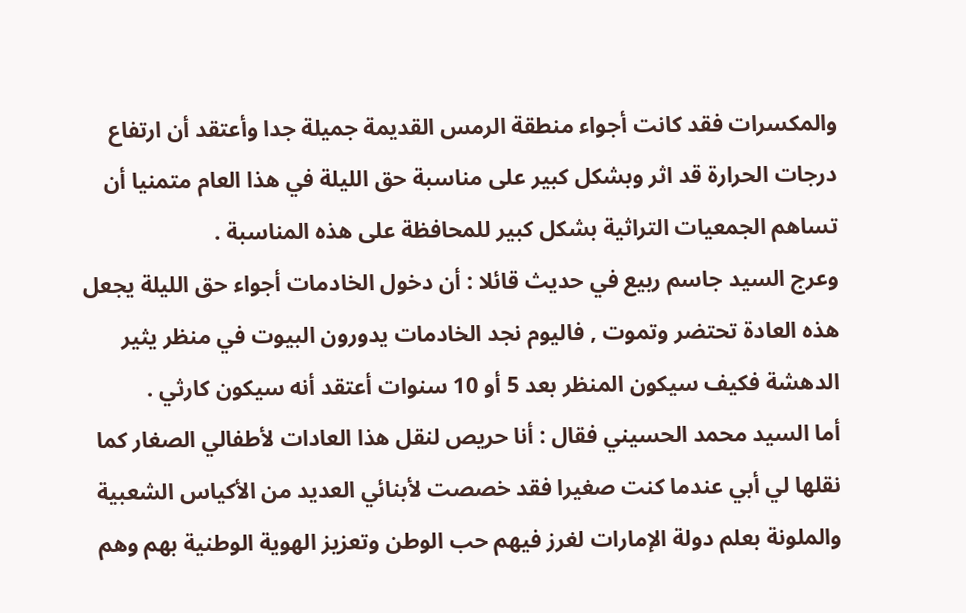والمكسرات فقد كانت أجواء منطقة الرمس القديمة جميلة جدا وأعتقد أن ارتفاع درجات الحرارة قد اثر وبشكل كبير على مناسبة حق الليلة في هذا العام متمنيا أن تساهم الجمعيات التراثية بشكل كبير للمحافظة على هذه المناسبة .
وعرج السيد جاسم ربيع في حديث قائلا : أن دخول الخادمات أجواء حق الليلة يجعل هذه العادة تحتضر وتموت , فاليوم نجد الخادمات يدورون البيوت في منظر يثير الدهشة فكيف سيكون المنظر بعد 5 أو 10 سنوات أعتقد أنه سيكون كارثي .
أما السيد محمد الحسيني فقال : أنا حريص لنقل هذا العادات لأطفالي الصغار كما نقلها لي أبي عندما كنت صغيرا فقد خصصت لأبنائي العديد من الأكياس الشعبية والملونة بعلم دولة الإمارات لغرز فيهم حب الوطن وتعزيز الهوية الوطنية بهم وهم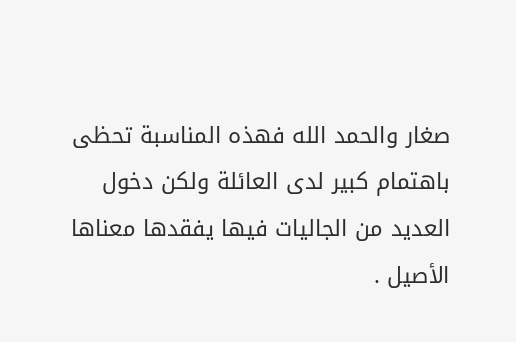صغار والحمد الله فهذه المناسبة تحظى باهتمام كبير لدى العائلة ولكن دخول العديد من الجاليات فيها يفقدها معناها الأصيل .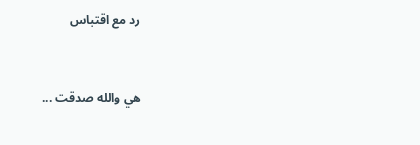رد مع اقتباس


هي والله صدقت ...